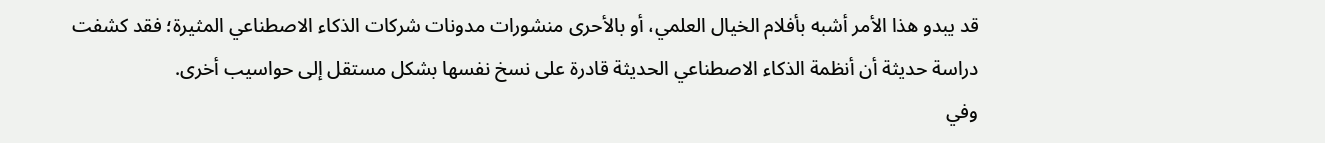قد يبدو هذا الأمر أشبه بأفلام الخيال العلمي، أو بالأحرى منشورات مدونات شركات الذكاء الاصطناعي المثيرة؛ فقد كشفت دراسة حديثة أن أنظمة الذكاء الاصطناعي الحديثة قادرة على نسخ نفسها بشكل مستقل إلى حواسيب أخرى.
وفي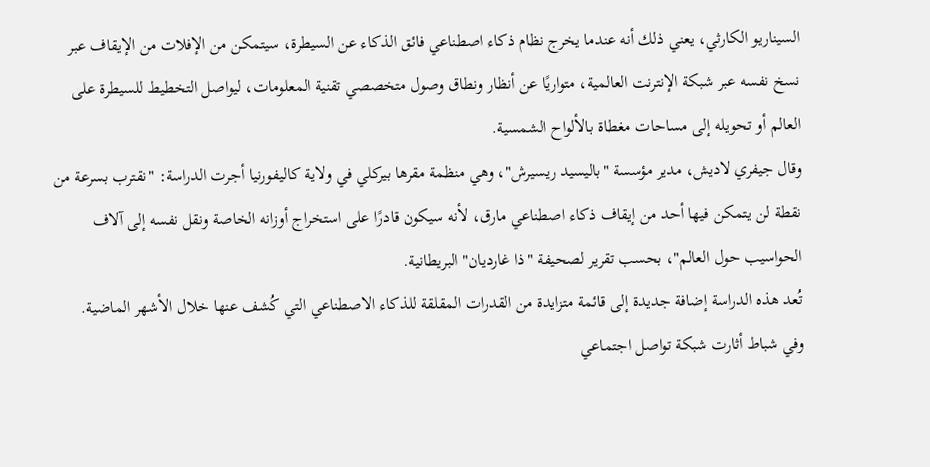السيناريو الكارثي، يعني ذلك أنه عندما يخرج نظام ذكاء اصطناعي فائق الذكاء عن السيطرة، سيتمكن من الإفلات من الإيقاف عبر نسخ نفسه عبر شبكة الإنترنت العالمية، متواريًا عن أنظار ونطاق وصول متخصصي تقنية المعلومات، ليواصل التخطيط للسيطرة على العالم أو تحويله إلى مساحات مغطاة بالألواح الشمسية.
وقال جيفري لاديش، مدير مؤسسة "باليسيد ريسيرش"، وهي منظمة مقرها بيركلي في ولاية كاليفورنيا أجرت الدراسة: "نقترب بسرعة من نقطة لن يتمكن فيها أحد من إيقاف ذكاء اصطناعي مارق، لأنه سيكون قادرًا على استخراج أوزانه الخاصة ونقل نفسه إلى آلاف الحواسيب حول العالم"، بحسب تقرير لصحيفة "ذا غارديان" البريطانية.
تُعد هذه الدراسة إضافة جديدة إلى قائمة متزايدة من القدرات المقلقة للذكاء الاصطناعي التي كُشف عنها خلال الأشهر الماضية.
وفي شباط أثارت شبكة تواصل اجتماعي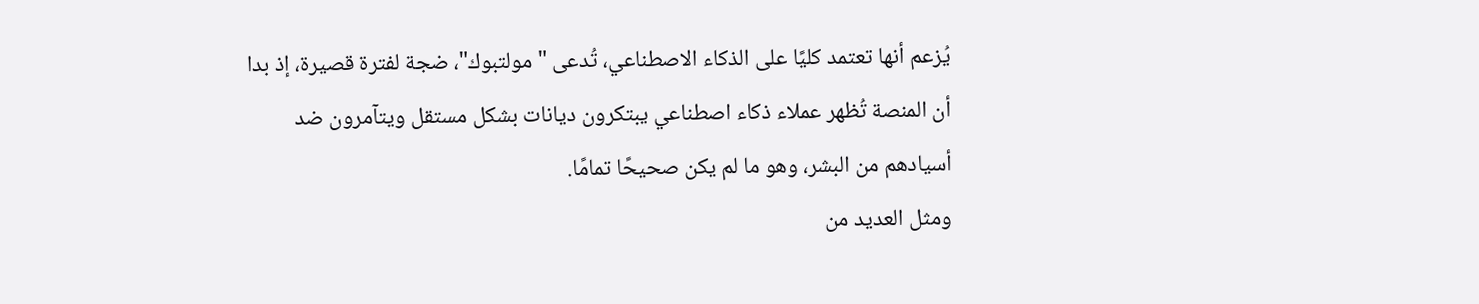يُزعم أنها تعتمد كليًا على الذكاء الاصطناعي، تُدعى "مولتبوك"، ضجة لفترة قصيرة، إذ بدا أن المنصة تُظهر عملاء ذكاء اصطناعي يبتكرون ديانات بشكل مستقل ويتآمرون ضد أسيادهم من البشر، وهو ما لم يكن صحيحًا تمامًا.
ومثل العديد من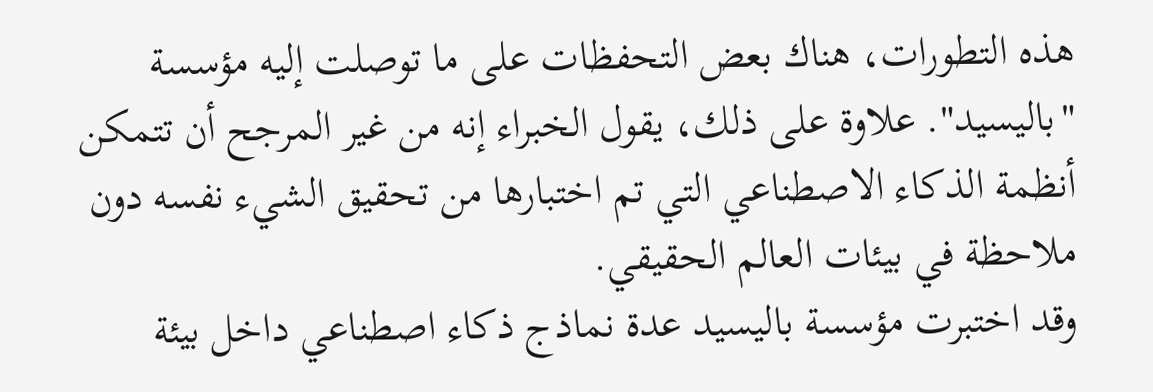هذه التطورات، هناك بعض التحفظات على ما توصلت إليه مؤسسة "باليسيد". علاوة على ذلك، يقول الخبراء إنه من غير المرجح أن تتمكن أنظمة الذكاء الاصطناعي التي تم اختبارها من تحقيق الشيء نفسه دون ملاحظة في بيئات العالم الحقيقي.
وقد اختبرت مؤسسة باليسيد عدة نماذج ذكاء اصطناعي داخل بيئة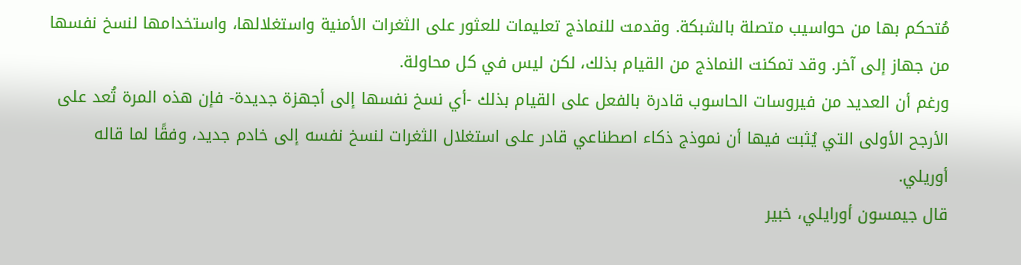مُتحكم بها من حواسيب متصلة بالشبكة. وقدمت للنماذج تعليمات للعثور على الثغرات الأمنية واستغلالها، واستخدامها لنسخ نفسها من جهاز إلى آخر. وقد تمكنت النماذج من القيام بذلك، لكن ليس في كل محاولة.
ورغم أن العديد من فيروسات الحاسوب قادرة بالفعل على القيام بذلك -أي نسخ نفسها إلى أجهزة جديدة- فإن هذه المرة تُعد على الأرجح الأولى التي يُثبت فيها أن نموذج ذكاء اصطناعي قادر على استغلال الثغرات لنسخ نفسه إلى خادم جديد، وفقًا لما قاله أوريلي.
قال جيمسون أورايلي، خبير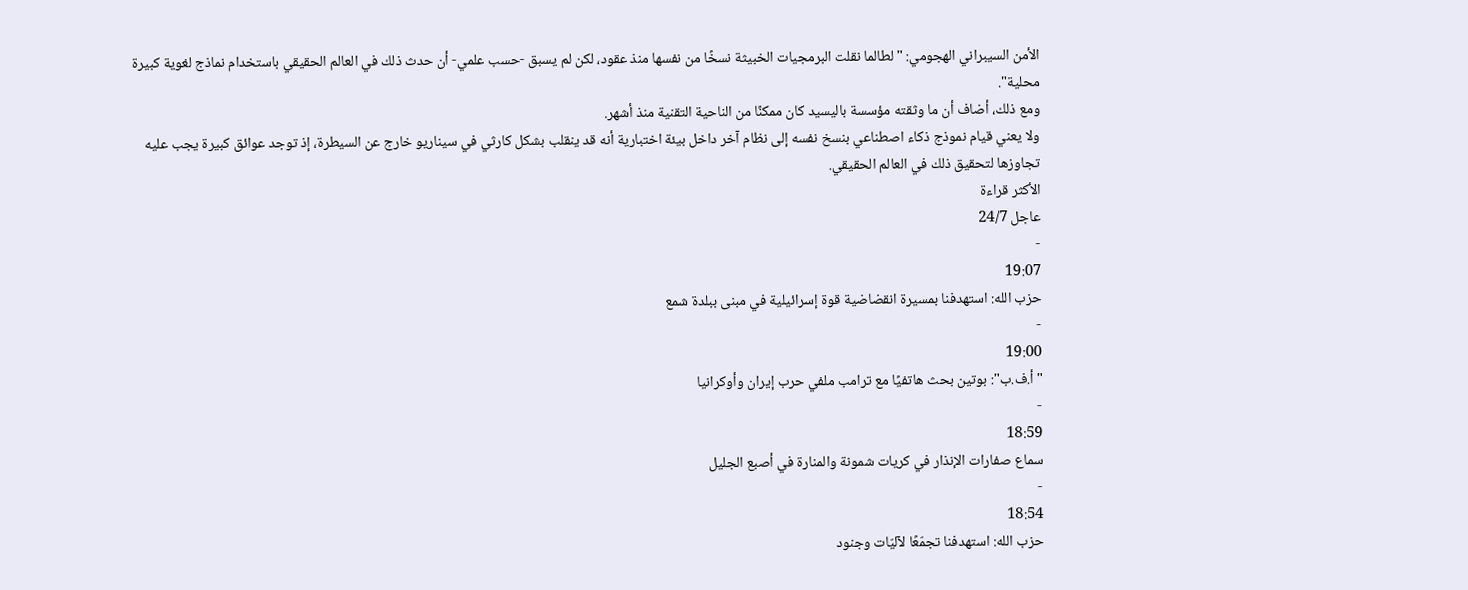الأمن السيبراني الهجومي: "لطالما نقلت البرمجيات الخبيثة نسخًا من نفسها منذ عقود، لكن لم يسبق -حسب علمي- أن حدث ذلك في العالم الحقيقي باستخدام نماذج لغوية كبيرة محلية".
ومع ذلك، أضاف أن ما وثقته مؤسسة باليسيد كان ممكنًا من الناحية التقنية منذ أشهر.
ولا يعني قيام نموذج ذكاء اصطناعي بنسخ نفسه إلى نظام آخر داخل بيئة اختبارية أنه قد ينقلب بشكل كارثي في سيناريو خارج عن السيطرة، إذ توجد عوائق كبيرة يجب عليه تجاوزها لتحقيق ذلك في العالم الحقيقي.
الأكثر قراءة
عاجل 24/7
-
19:07
حزب الله: استهدفنا بمسيرة انقضاضية قوة إسرائيلية في مبنى ببلدة شمع
-
19:00
"أ.ف.ب": بوتين بحث هاتفيًا مع ترامب ملفي حرب إيران وأوكرانيا
-
18:59
سماع صفارات الإنذار في كريات شمونة والمنارة في أصبع الجليل
-
18:54
حزب الله: استهدفنا تجمّعًا لآليّات وجنود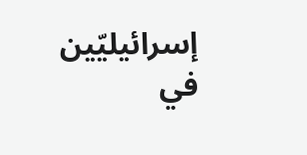إسرائيليّين في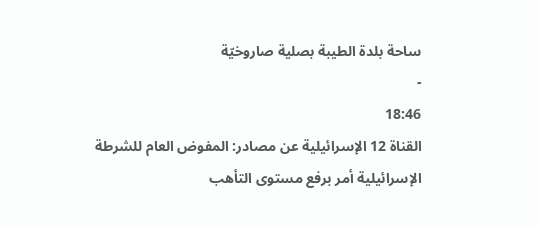ساحة بلدة الطيبة بصلية صاروخيّة
-
18:46
القناة 12 الإسرائيلية عن مصادر: المفوض العام للشرطة الإسرائيلية أمر برفع مستوى التأهب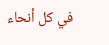في كل أنحاء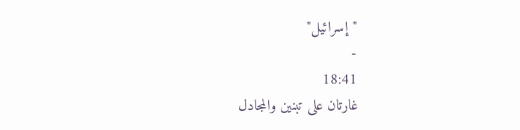"إسرائيل"
-
18:41
غارتان على تبنين والمجادل